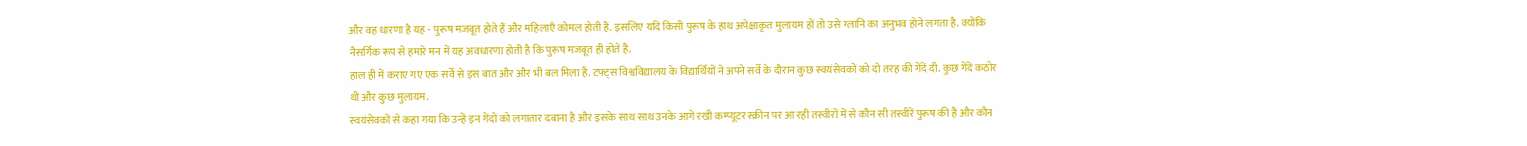और वह धारणा है यह - पुरूष मजबूत होते हैं और महिलाएँ कोमल होती हैं. इसलिए यदि किसी पुरूष के हाथ अपेक्षाकृत मुलायम हों तो उसे ग्लानि का अनुभव होने लगता है. क्योंकि नैसर्गिक रूप से हमारे मन में यह अवधारणा होती है कि पुरूष मजबूत ही होते हैं.
हाल ही में कराए गए एक सर्वे से इस बात और और भी बल मिला है. टफ्ट्स विश्वविद्यालय के विद्यार्थियों ने अपने सर्वे के दौरान कुछ स्वयंसेवकों को दो तरह की गेंदें दी. कुछ गेंदें कठोर थी और कुछ मुलायम.
स्वयंसेवकों से कहा गया कि उन्हें इन गेंदों को लगातार दबाना है और इसके साथ साथ उनके आगे रखी कम्प्यूटर स्क्रीन पर आ रही तस्वीरों में से कौन सी तस्वीरें पुरूष की हैं और कौन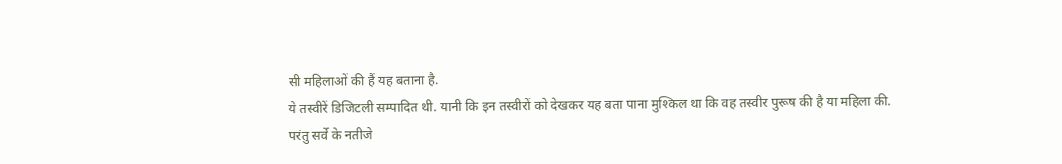सी महिलाओं की हैं यह बताना है.
ये तस्वीरें डिजिटली सम्पादित थी. यानी कि इन तस्वीरों को देखकर यह बता पाना मुश्किल था कि वह तस्वीर पुरूष की है या महिला की.
परंतु सर्वे के नतीजे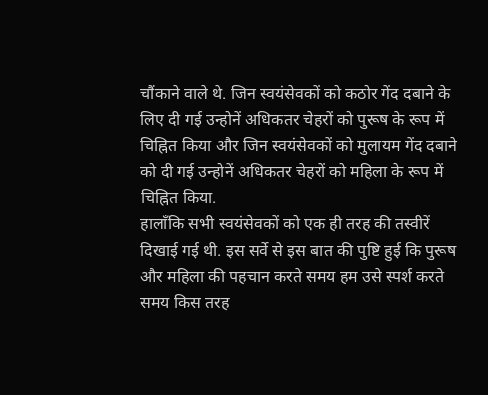चौंकाने वाले थे. जिन स्वयंसेवकों को कठोर गेंद दबाने के लिए दी गई उन्होनें अधिकतर चेहरों को पुरूष के रूप में चिह्नित किया और जिन स्वयंसेवकों को मुलायम गेंद दबाने को दी गई उन्होनें अधिकतर चेहरों को महिला के रूप में चिह्नित किया.
हालाँकि सभी स्वयंसेवकों को एक ही तरह की तस्वीरें दिखाई गई थी. इस सर्वे से इस बात की पुष्टि हुई कि पुरूष और महिला की पहचान करते समय हम उसे स्पर्श करते समय किस तरह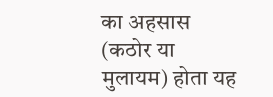का अहसास (कठोर या मुलायम) होता यह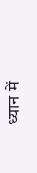ध्यान में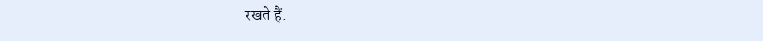रखते हैं.